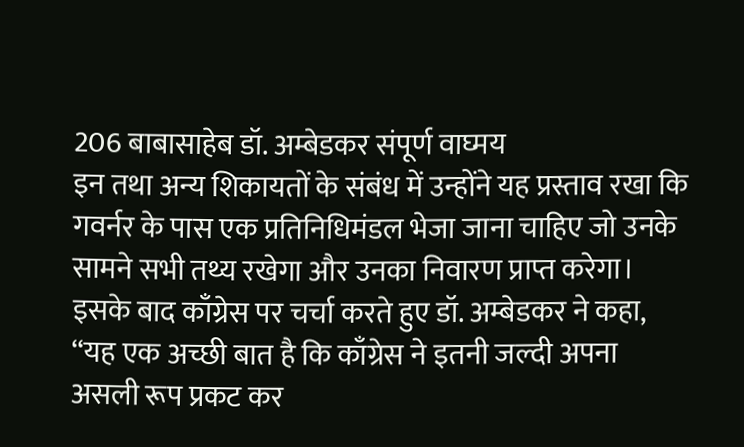206 बाबासाहेब डॉ. अम्बेडकर संपूर्ण वाघ्मय
इन तथा अन्य शिकायतों के संबंध में उन्होंने यह प्रस्ताव रखा कि गवर्नर के पास एक प्रतिनिधिमंडल भेजा जाना चाहिए जो उनके सामने सभी तथ्य रखेगा और उनका निवारण प्राप्त करेगा।
इसके बाद काँग्रेस पर चर्चा करते हुए डॉ. अम्बेडकर ने कहा, ‘‘यह एक अच्छी बात है कि काँग्रेस ने इतनी जल्दी अपना असली रूप प्रकट कर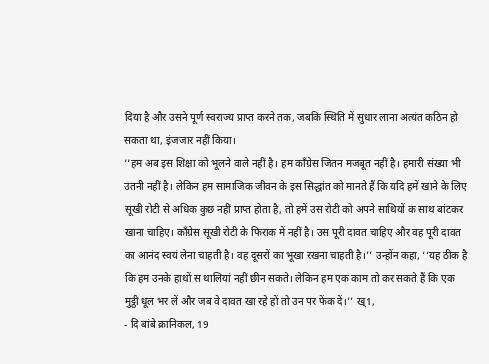दिया है और उसने पूर्ण स्वराज्य प्राप्त करने तक, जबकि स्थिति में सुधार लाना अत्यंत कठिन हो सकता था, इंजजार नहीं किया।
‘‘हम अब इस शिक्षा को भूलने वाले नहीं है। हम काँग्रेस जितन मजबूत नहीं है। हमारी संख्या भी उतनी नहीं है। लेकिन हम सामाजिक जीवन के इस सिद्धांत को मानते हैं कि यदि हमें खाने के लिए सूखी रोटी से अधिक कुछ नहीं प्राप्त होता है, तो हमें उस रोटी को अपने साथियों क साथ बांटकर खाना चाहिए। काँग्रेस सूखी रोटी के फिराक में नहीं है। उस पूरी दावत चाहिए और वह पूरी दावत का आनंद स्वयं लेना चाहती है। वह दूसरों का भूखा रखना चाहती है।’’ उन्होंन कहा, ‘‘यह ठीक है कि हम उनके हाथों स थालियां नहीं छीन सकते। लेकिन हम एक काम तो कर सकते हैं कि एक मुट्ठी धूल भर लें और जब वे दावत खा रहे हों तो उन पर फेंक दें।’’ ख्1,
- दि बांबे क्रानिकल, 19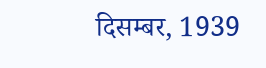दिसम्बर, 1939